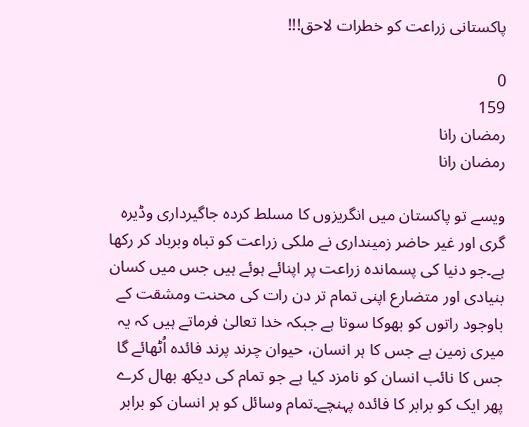پاکستانی زراعت کو خطرات لاحق!!!

0
159
رمضان رانا
رمضان رانا

ویسے تو پاکستان میں انگریزوں کا مسلط کردہ جاگیرداری وڈیرہ گری اور غیر حاضر زمینداری نے ملکی زراعت کو تباہ وبرباد کر رکھا ہے۔جو دنیا کی پسماندہ زراعت پر اپنائے ہوئے ہیں جس میں کسان بنیادی اور متضارع اپنی تمام تر دن رات کی محنت ومشقت کے باوجود راتوں کو بھوکا سوتا ہے جبکہ خدا تعالیٰ فرماتے ہیں کہ یہ میری زمین ہے جس کا ہر انسان، حیوان چرند پرند فائدہ اُٹھائے گا جس کا نائب انسان کو نامزد کیا ہے جو تمام کی دیکھ بھال کرے پھر ایک کو برابر کا فائدہ پہنچے۔تمام وسائل کو ہر انسان کو برابر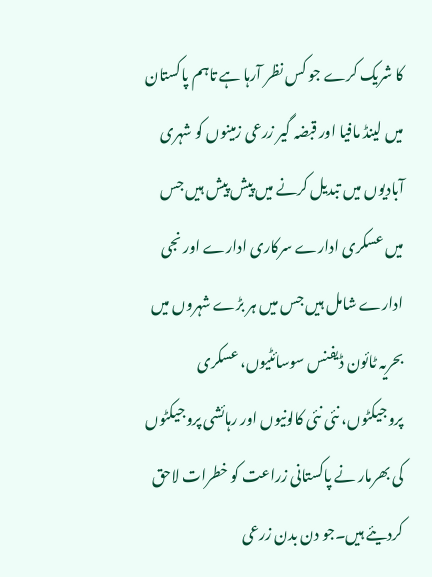کا شریک کرے جو کس نظر آرہا ہے تاہم پاکستان میں لینڈ مافیا اور قبضہ گیر زرعی زمینوں کو شہری آبادیوں میں تبدیل کرنے میں پیش پیش ہیں جس میں عسکری ادارے سرکاری ادارے اور نجی ادارے شامل ہیں جس میں ہر بڑے شہروں میں بحریہ ٹائون ڈیفنس سوسائٹیوں، عسکری پروجیکٹوں، نئی نئی کالونیوں اور رہائشی پروجیکٹوں کی بھرمار نے پاکستانی زراعت کو خطرات لاحق کردیئے ہیں۔جو دن بدن زرعی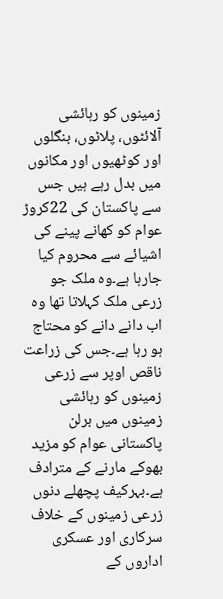زمینوں کو رہائشی آلائٹوں، پلاٹوں، بنگلوں اور کوٹھیوں اور مکانوں میں بدل رہے ہیں جس سے پاکستان کی 22کروڑ عوام کو کھانے پینے کی اشیائے سے محروم کیا جارہا ہے۔وہ ملک جو زرعی ملک کہلاتا تھا وہ اب دانے دانے کو محتاج ہو رہا ہے۔جس کی زراعت ناقص اوپر سے زرعی زمینوں کو رہائشی زمینوں میں برلن پاکستانی عوام کو مزید بھوکے مارنے کے مترادف ہے۔بہرکیف پچھلے دنوں زرعی زمینوں کے خلاف سرکاری اور عسکری اداروں کے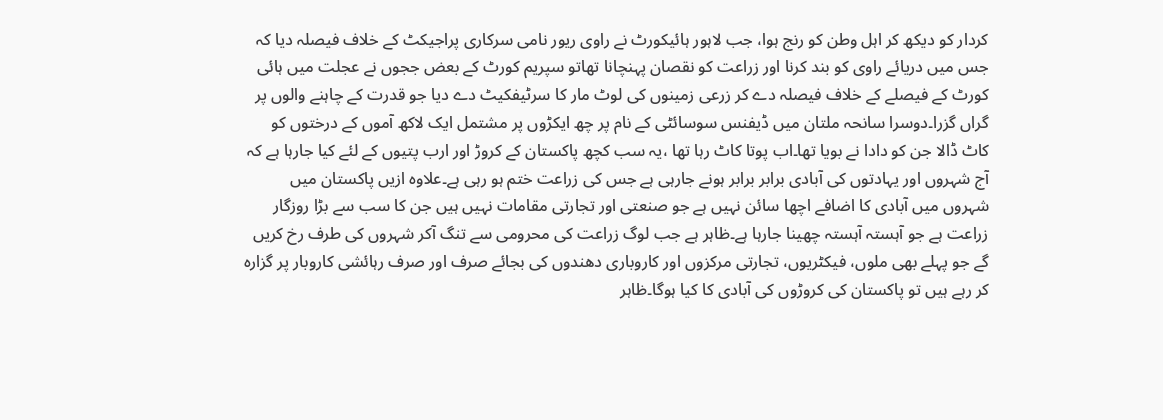کردار کو دیکھ کر اہل وطن کو رنج ہوا، جب لاہور ہائیکورٹ نے راوی ریور نامی سرکاری پراجیکٹ کے خلاف فیصلہ دیا کہ جس میں دریائے راوی کو بند کرنا اور زراعت کو نقصان پہنچانا تھاتو سپریم کورٹ کے بعض ججوں نے عجلت میں ہائی کورٹ کے فیصلے کے خلاف فیصلہ دے کر زرعی زمینوں کی لوٹ مار کا سرٹیفکیٹ دے دیا جو قدرت کے چاہنے والوں پر گراں گزرا۔دوسرا سانحہ ملتان میں ڈیفنس سوسائٹی کے نام پر چھ ایکڑوں پر مشتمل ایک لاکھ آموں کے درختوں کو کاٹ ڈالا جن کو دادا نے بویا تھا۔اب پوتا کاٹ رہا تھا ،یہ سب کچھ پاکستان کے کروڑ اور ارب پتیوں کے لئے کیا جارہا ہے کہ آج شہروں اور یہادتوں کی آبادی برابر برابر ہونے جارہی ہے جس کی زراعت ختم ہو رہی ہے۔علاوہ ازیں پاکستان میں شہروں میں آبادی کا اضافے اچھا سائن نہیں ہے جو صنعتی اور تجارتی مقامات نہیں ہیں جن کا سب سے بڑا روزگار زراعت ہے جو آہستہ آہستہ چھینا جارہا ہے۔ظاہر ہے جب لوگ زراعت کی محرومی سے تنگ آکر شہروں کی طرف رخ کریں گے جو پہلے بھی ملوں، فیکٹریوں، تجارتی مرکزوں اور کاروباری دھندوں کی بجائے صرف اور صرف رہائشی کاروبار پر گزارہ کر رہے ہیں تو پاکستان کی کروڑوں کی آبادی کا کیا ہوگا۔ظاہر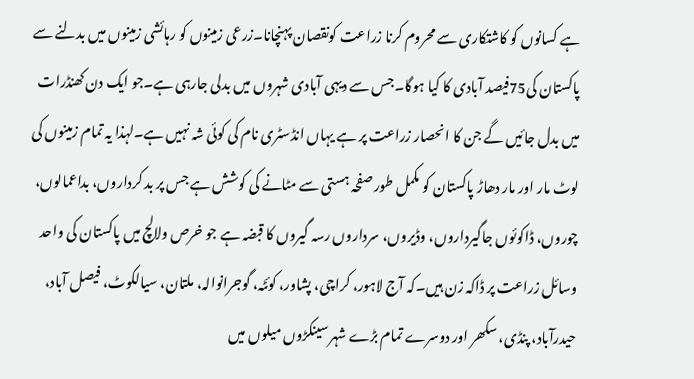ہے کسانوں کو کاشتکاری سے محروم کرنا زراعت کونقصان پہنچانا۔زرعی زمینوں کو رہائشی زمینوں میں بدلنے سے پاکستان کی75فیصد آبادی کا کیا ہوگا۔جس سے دیہی آبادی شہروں میں بدلی جارہی ہے۔جو ایک دن کھنڈرات میں بدل جائیں گے جن کا انحصار زراعت پر ہے یہاں انڈسٹری نام کی کوئی شہ نہیں ہے۔لہذا یہ تمام زمینوں کی لوٹ مار اور مار دھاڑ پاکستان کو مکمل طور صفحہ ہستی سے مٹانے کی کوشش ہے جس پر بد کرداروں، بداعمالوں، چوروں، ڈاکوئوں جاگیرداروں، وڈیروں، سرداروں رسہ گیروں کا قبضہ ہے جو خرص ولالچ میں پاکستان کی واحد وسائل زراعت پر ڈاکہ زن ہیں۔کہ آج لاہور، کراچی، پشاور، کوئٹہ، گوجرانوالہ، ملتان، سیالکوٹ، فیصل آباد، حیدرآباد، پنڈی، سکھر اور دوسرے تمام بڑے شہر سینکڑوں میلوں میں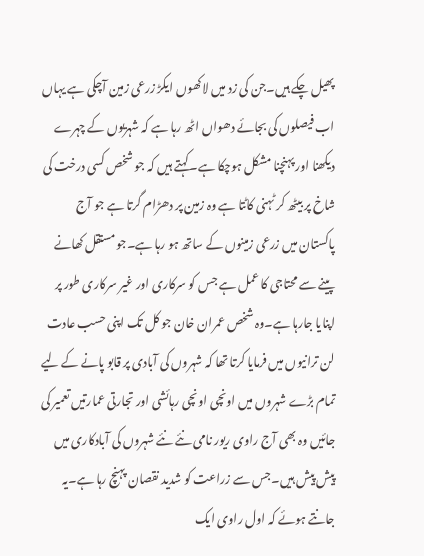پھیل چکے ہیں۔جن کی زد میں لاکھوں ایکڑ زرعی زمین آچکی ہے یہاں اب فیصلوں کی بجائے دھواں اٹھ رہا ہے کہ شہریوں کے چہرے دیکھنا اور پہنچنا مشکل ہوچکا ہے۔کہتے ہیں کہ جو شخص کسی درخت کی شاخ پر بیٹھ کر ٹہنی کاٹتا ہے وہ زمین پر دھڑام گرتا ہے جو آج پاکستان میں زرعی زمینوں کے ساتھ ہو رہا ہے۔جو مستقل کھانے پینے سے محتاجی کا عمل ہے جس کو سرکاری اور غیر سرکاری طور پر اپنایا جارہا ہے۔وہ شخص عمران خان جو کل تک اپنی حسب عادت لن ترانیوں میں فرمایا کرتا تھا کہ شہروں کی آبادی پر قابو پانے کے لیے تمام بڑے شہروں میں اونچی اونچی رہائشی اور تجارتی عمارتیں تعمیر کی جائیں وہ بھی آج راوی ریور نامی نئے نئے شہروں کی آبادکاری میں پیش پیش ہیں۔جس سے زراعت کو شدید نقصان پہنچ رہا ہے۔یہ جانتے ہوئے کہ اول راوی ایک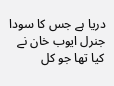دریا ہے جس کا سودا جنرل ایوب خان نے کیا تھا جو کل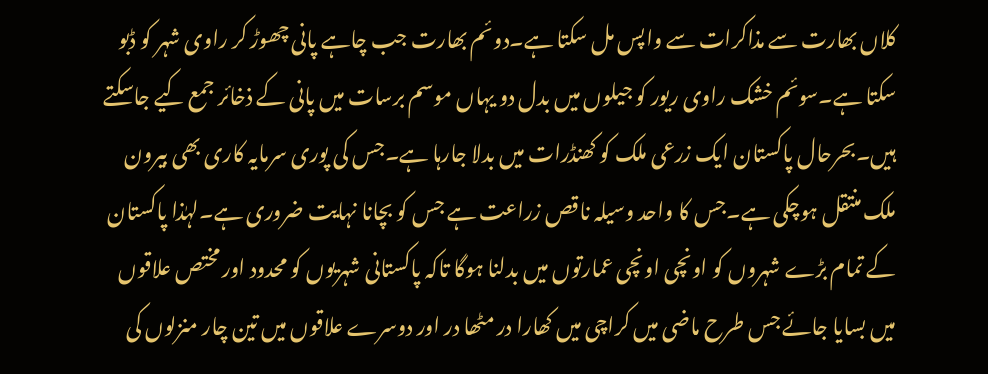کلاں بھارت سے مذاکرات سے واپس مل سکتا ہے۔دوئم بھارت جب چاہے پانی چھوڑ کر راوی شہر کو ڈبو سکتا ہے۔سوئم خشک راوی ریور کو جیلوں میں بدل دو یہاں موسم برسات میں پانی کے ذخائر جمع کیے جاسکتے ہیں۔بحرحال پاکستان ایک زرعی ملک کو کھنڈرات میں بدلا جارہا ہے۔جس کی پوری سرمایہ کاری بھی بیرون ملک منتقل ہوچکی ہے۔جس کا واحد وسیلہ ناقص زراعت ہے جس کو بچانا نہایت ضروری ہے۔لہٰذا پاکستان کے تمام بڑے شہروں کو اونچی اونچی عمارتوں میں بدلنا ہوگا تاکہ پاکستانی شہریوں کو محدود اور مختص علاقوں میں بسایا جائے جس طرح ماضی میں کراچی میں کھارا در مٹھا در اور دوسرے علاقوں میں تین چار منزلوں کی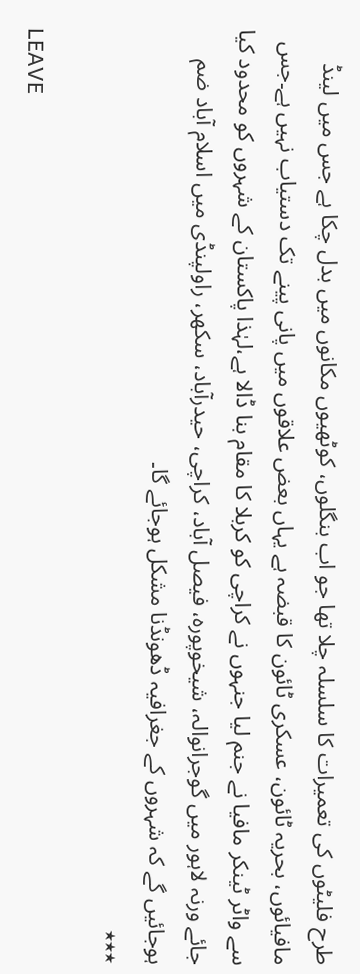طرح فلیٹوں کی تعمیرات کا سلسلہ چلا تھا جو اب بنگلوں، کوٹھیوں مکانوں میں بدل چکا ہے جس میں لینڈ مافیائوں، بحریہ ٹائون، عسکری ٹائون کا قبضہ ہے یہاں بعض علاقوں میں پانی پینے تک دستیاب نہیں ہے۔جس سے واٹر ٹینکر مافیا نے جنم لیا جنہوں نے کراچی کو کربلا کا مقام بنا ڈالا ہے،لہٰذا پاکستان کے شہروں کو محدود کیا جائے ورنہ لاہور میں گوجرانوالہ، شیخوپورہ، فیصل آباد، کراچی، حیدرآباد، سکھر، راولپنڈی میں اسلام آباد ضم ہوجائیں گے کہ شہروں کے جغرافیہ ڈھونڈنا مشکل ہوجائے گا۔
٭٭٭

LEAVE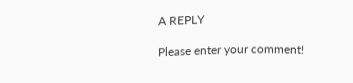A REPLY

Please enter your comment!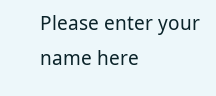Please enter your name here